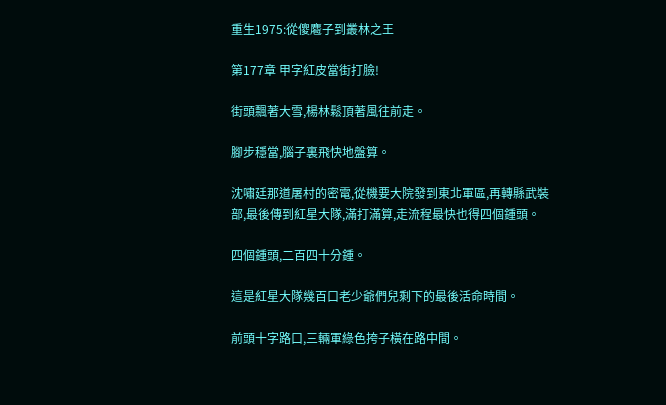重生1975:從傻麅子到叢林之王

第177章 甲字紅皮當街打臉!

街頭飄著大雪,楊林鬆頂著風往前走。

腳步穩當,腦子裏飛快地盤算。

沈嘯廷那道屠村的密電,從機要大院發到東北軍區,再轉縣武裝部,最後傳到紅星大隊,滿打滿算,走流程最快也得四個鍾頭。

四個鍾頭,二百四十分鍾。

這是紅星大隊幾百口老少爺們兒剩下的最後活命時間。

前頭十字路口,三輛軍綠色挎子橫在路中間。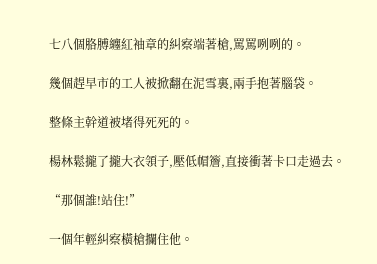七八個胳膊纏紅袖章的糾察端著槍,罵罵咧咧的。

幾個趕早市的工人被掀翻在泥雪裏,兩手抱著腦袋。

整條主幹道被堵得死死的。

楊林鬆攏了攏大衣領子,壓低帽簷,直接衝著卡口走過去。

“那個誰!站住!”

一個年輕糾察橫槍攔住他。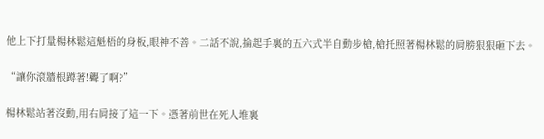他上下打量楊林鬆這魁梧的身板,眼神不善。二話不說,掄起手裏的五六式半自動步槍,槍托照著楊林鬆的肩膀狠狠砸下去。

“讓你滾牆根蹲著!聾了啊?”

楊林鬆站著沒動,用右肩接了這一下。憑著前世在死人堆裏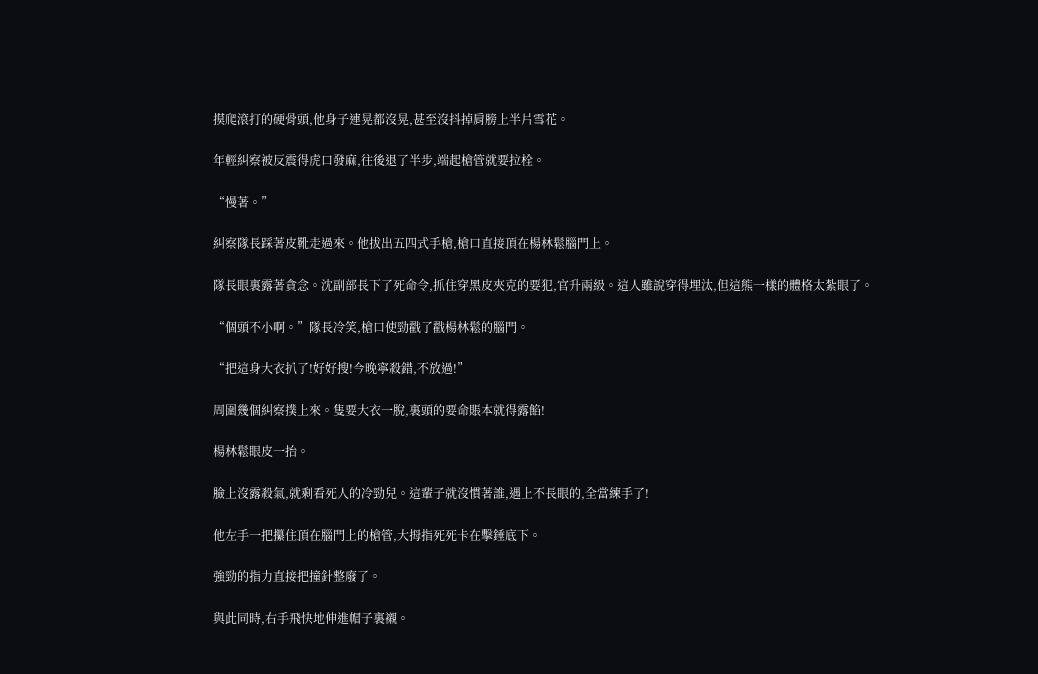摸爬滾打的硬骨頭,他身子連晃都沒晃,甚至沒抖掉肩膀上半片雪花。

年輕糾察被反震得虎口發麻,往後退了半步,端起槍管就要拉栓。

“慢著。”

糾察隊長踩著皮靴走過來。他拔出五四式手槍,槍口直接頂在楊林鬆腦門上。

隊長眼裏露著貪念。沈副部長下了死命令,抓住穿黑皮夾克的要犯,官升兩級。這人雖說穿得埋汰,但這熊一樣的體格太紮眼了。

“個頭不小啊。”隊長冷笑,槍口使勁戳了戳楊林鬆的腦門。

“把這身大衣扒了!好好搜!今晚寧殺錯,不放過!”

周圍幾個糾察撲上來。隻要大衣一脫,裏頭的要命賬本就得露餡!

楊林鬆眼皮一抬。

臉上沒露殺氣,就剩看死人的冷勁兒。這輩子就沒慣著誰,遇上不長眼的,全當練手了!

他左手一把攥住頂在腦門上的槍管,大拇指死死卡在擊錘底下。

強勁的指力直接把撞針整廢了。

與此同時,右手飛快地伸進帽子裏襯。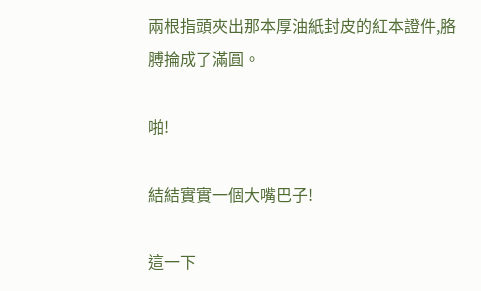兩根指頭夾出那本厚油紙封皮的紅本證件,胳膊掄成了滿圓。

啪!

結結實實一個大嘴巴子!

這一下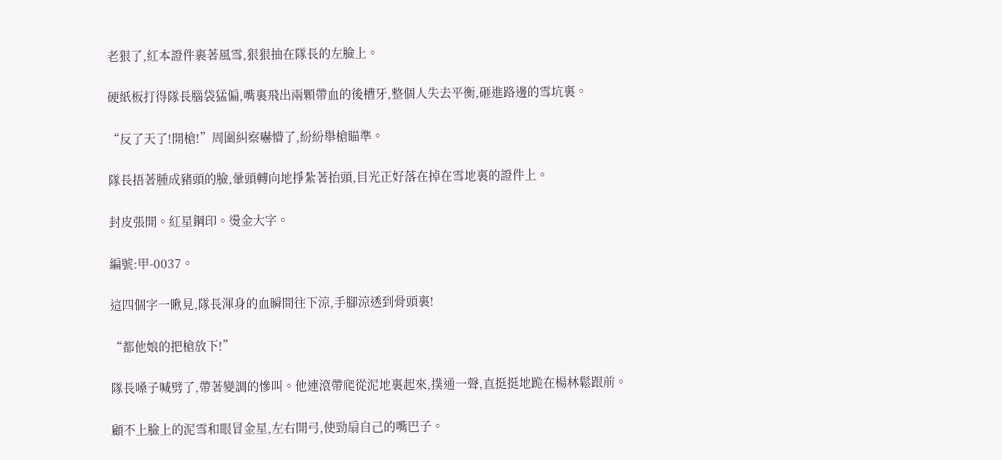老狠了,紅本證件裹著風雪,狠狠抽在隊長的左臉上。

硬紙板打得隊長腦袋猛偏,嘴裏飛出兩顆帶血的後槽牙,整個人失去平衡,砸進路邊的雪坑裏。

“反了天了!開槍!”周圍糾察嚇懵了,紛紛舉槍瞄準。

隊長捂著腫成豬頭的臉,暈頭轉向地掙紮著抬頭,目光正好落在掉在雪地裏的證件上。

封皮張開。紅星鋼印。燙金大字。

編號:甲-0037。

這四個字一瞅見,隊長渾身的血瞬間往下涼,手腳涼透到骨頭裏!

“都他娘的把槍放下!”

隊長嗓子喊劈了,帶著變調的慘叫。他連滾帶爬從泥地裏起來,撲通一聲,直挺挺地跪在楊林鬆跟前。

顧不上臉上的泥雪和眼冒金星,左右開弓,使勁扇自己的嘴巴子。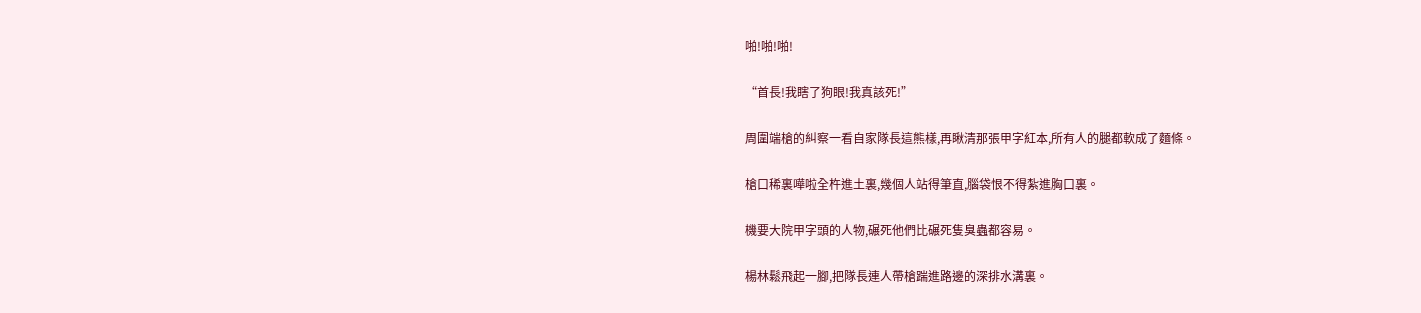啪!啪!啪!

“首長!我瞎了狗眼!我真該死!”

周圍端槍的糾察一看自家隊長這熊樣,再瞅清那張甲字紅本,所有人的腿都軟成了麵條。

槍口稀裏嘩啦全杵進土裏,幾個人站得筆直,腦袋恨不得紮進胸口裏。

機要大院甲字頭的人物,碾死他們比碾死隻臭蟲都容易。

楊林鬆飛起一腳,把隊長連人帶槍踹進路邊的深排水溝裏。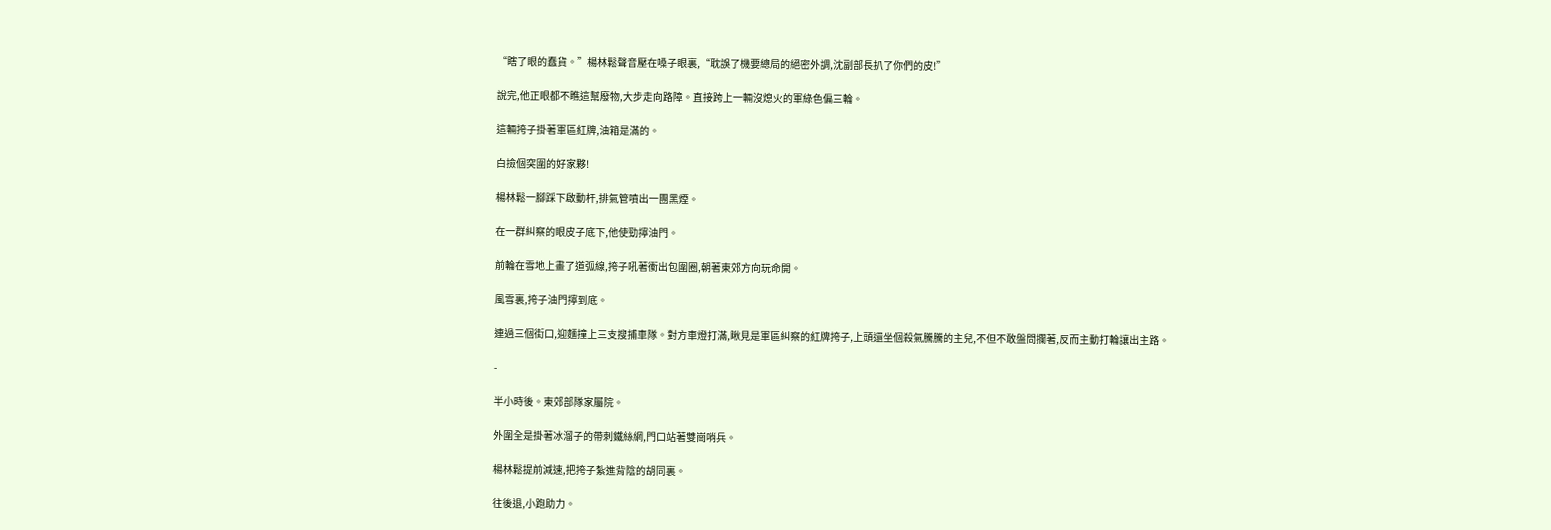“瞎了眼的蠢貨。”楊林鬆聲音壓在嗓子眼裏,“耽誤了機要總局的絕密外調,沈副部長扒了你們的皮!”

說完,他正眼都不瞧這幫廢物,大步走向路障。直接跨上一輛沒熄火的軍綠色偏三輪。

這輛挎子掛著軍區紅牌,油箱是滿的。

白撿個突圍的好家夥!

楊林鬆一腳踩下啟動杆,排氣管噴出一團黑煙。

在一群糾察的眼皮子底下,他使勁擰油門。

前輪在雪地上畫了道弧線,挎子吼著衝出包圍圈,朝著東郊方向玩命開。

風雪裏,挎子油門擰到底。

連過三個街口,迎麵撞上三支搜捕車隊。對方車燈打滿,瞅見是軍區糾察的紅牌挎子,上頭還坐個殺氣騰騰的主兒,不但不敢盤問攔著,反而主動打輪讓出主路。

-

半小時後。東郊部隊家屬院。

外圍全是掛著冰溜子的帶刺鐵絲網,門口站著雙崗哨兵。

楊林鬆提前減速,把挎子紮進背陰的胡同裏。

往後退,小跑助力。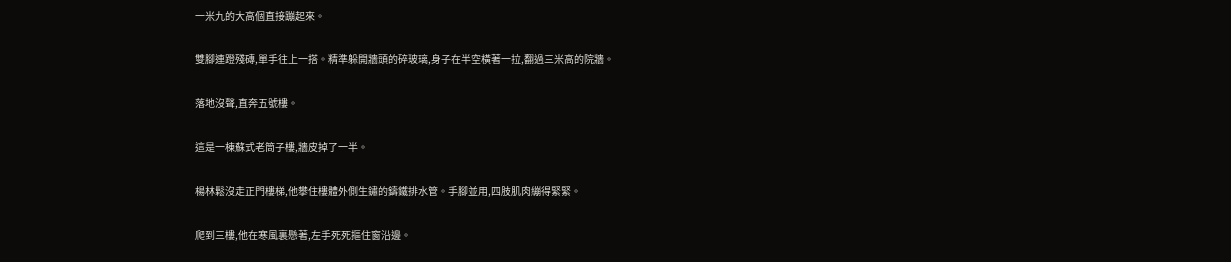一米九的大高個直接蹦起來。

雙腳連蹬殘磚,單手往上一搭。精準躲開牆頭的碎玻璃,身子在半空橫著一拉,翻過三米高的院牆。

落地沒聲,直奔五號樓。

這是一棟蘇式老筒子樓,牆皮掉了一半。

楊林鬆沒走正門樓梯,他攀住樓體外側生鏽的鑄鐵排水管。手腳並用,四肢肌肉繃得緊緊。

爬到三樓,他在寒風裏懸著,左手死死摳住窗沿邊。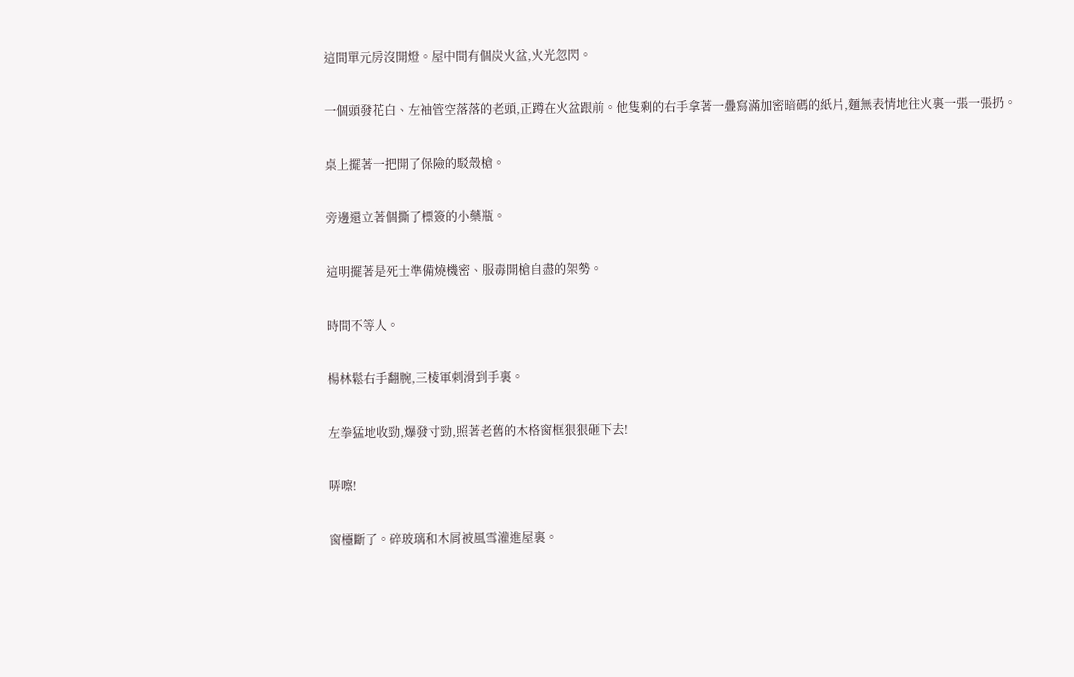這間單元房沒開燈。屋中間有個炭火盆,火光忽閃。

一個頭發花白、左袖管空落落的老頭,正蹲在火盆跟前。他隻剩的右手拿著一疊寫滿加密暗碼的紙片,麵無表情地往火裏一張一張扔。

桌上擺著一把開了保險的駁殼槍。

旁邊還立著個撕了標簽的小藥瓶。

這明擺著是死士準備燒機密、服毒開槍自盡的架勢。

時間不等人。

楊林鬆右手翻腕,三棱軍刺滑到手裏。

左拳猛地收勁,爆發寸勁,照著老舊的木格窗框狠狠砸下去!

哢嚓!

窗欞斷了。碎玻璃和木屑被風雪灌進屋裏。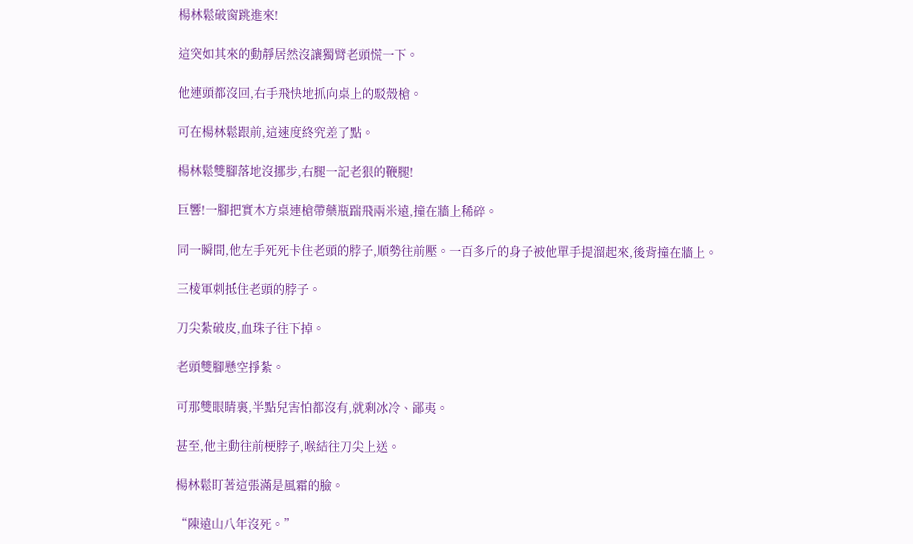楊林鬆破窗跳進來!

這突如其來的動靜居然沒讓獨臂老頭慌一下。

他連頭都沒回,右手飛快地抓向桌上的駁殼槍。

可在楊林鬆跟前,這速度終究差了點。

楊林鬆雙腳落地沒挪步,右腿一記老狠的鞭腿!

巨響!一腳把實木方桌連槍帶藥瓶踹飛兩米遠,撞在牆上稀碎。

同一瞬間,他左手死死卡住老頭的脖子,順勢往前壓。一百多斤的身子被他單手提溜起來,後背撞在牆上。

三棱軍刺抵住老頭的脖子。

刀尖紮破皮,血珠子往下掉。

老頭雙腳懸空掙紮。

可那雙眼睛裏,半點兒害怕都沒有,就剩冰冷、鄙夷。

甚至,他主動往前梗脖子,喉結往刀尖上送。

楊林鬆盯著這張滿是風霜的臉。

“陳遠山八年沒死。”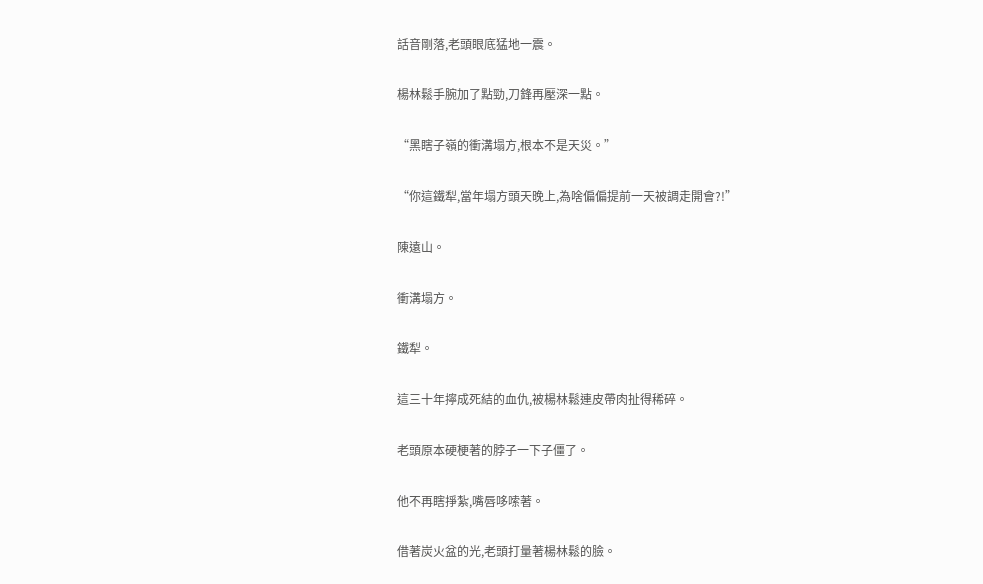話音剛落,老頭眼底猛地一震。

楊林鬆手腕加了點勁,刀鋒再壓深一點。

“黑瞎子嶺的衝溝塌方,根本不是天災。”

“你這鐵犁,當年塌方頭天晚上,為啥偏偏提前一天被調走開會?!”

陳遠山。

衝溝塌方。

鐵犁。

這三十年擰成死結的血仇,被楊林鬆連皮帶肉扯得稀碎。

老頭原本硬梗著的脖子一下子僵了。

他不再瞎掙紮,嘴唇哆嗦著。

借著炭火盆的光,老頭打量著楊林鬆的臉。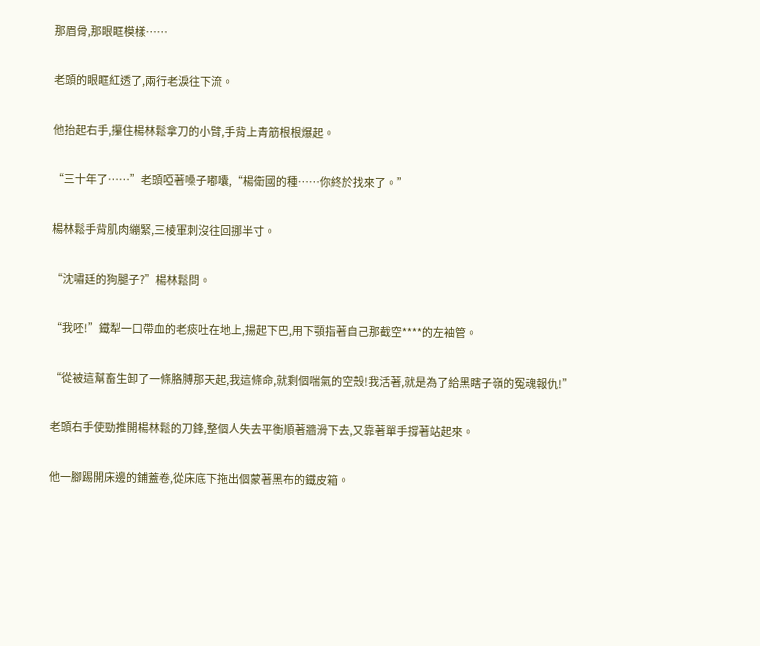那眉骨,那眼眶模樣……

老頭的眼眶紅透了,兩行老淚往下流。

他抬起右手,攥住楊林鬆拿刀的小臂,手背上青筋根根爆起。

“三十年了……”老頭啞著嗓子嘟囔,“楊衛國的種……你終於找來了。”

楊林鬆手背肌肉繃緊,三棱軍刺沒往回挪半寸。

“沈嘯廷的狗腿子?”楊林鬆問。

“我呸!”鐵犁一口帶血的老痰吐在地上,揚起下巴,用下顎指著自己那截空****的左袖管。

“從被這幫畜生卸了一條胳膊那天起,我這條命,就剩個喘氣的空殼!我活著,就是為了給黑瞎子嶺的冤魂報仇!”

老頭右手使勁推開楊林鬆的刀鋒,整個人失去平衡順著牆滑下去,又靠著單手撐著站起來。

他一腳踢開床邊的鋪蓋卷,從床底下拖出個蒙著黑布的鐵皮箱。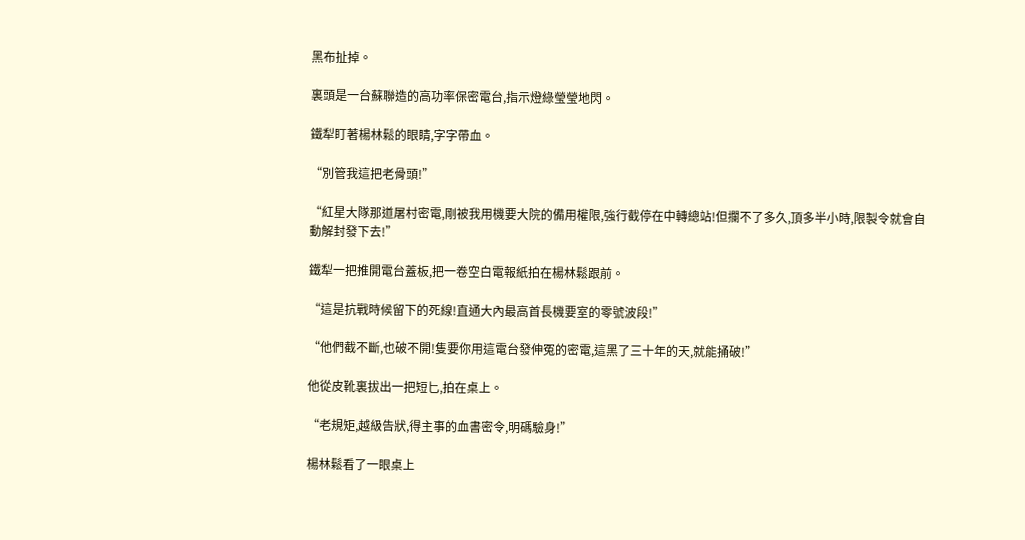黑布扯掉。

裏頭是一台蘇聯造的高功率保密電台,指示燈綠瑩瑩地閃。

鐵犁盯著楊林鬆的眼睛,字字帶血。

“別管我這把老骨頭!”

“紅星大隊那道屠村密電,剛被我用機要大院的備用權限,強行截停在中轉總站!但攔不了多久,頂多半小時,限製令就會自動解封發下去!”

鐵犁一把推開電台蓋板,把一卷空白電報紙拍在楊林鬆跟前。

“這是抗戰時候留下的死線!直通大內最高首長機要室的零號波段!”

“他們截不斷,也破不開!隻要你用這電台發伸冤的密電,這黑了三十年的天,就能捅破!”

他從皮靴裏拔出一把短匕,拍在桌上。

“老規矩,越級告狀,得主事的血書密令,明碼驗身!”

楊林鬆看了一眼桌上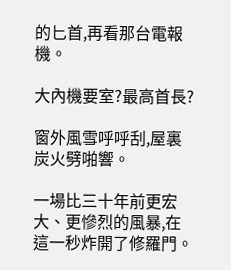的匕首,再看那台電報機。

大內機要室?最高首長?

窗外風雪呼呼刮,屋裏炭火劈啪響。

一場比三十年前更宏大、更慘烈的風暴,在這一秒炸開了修羅門。